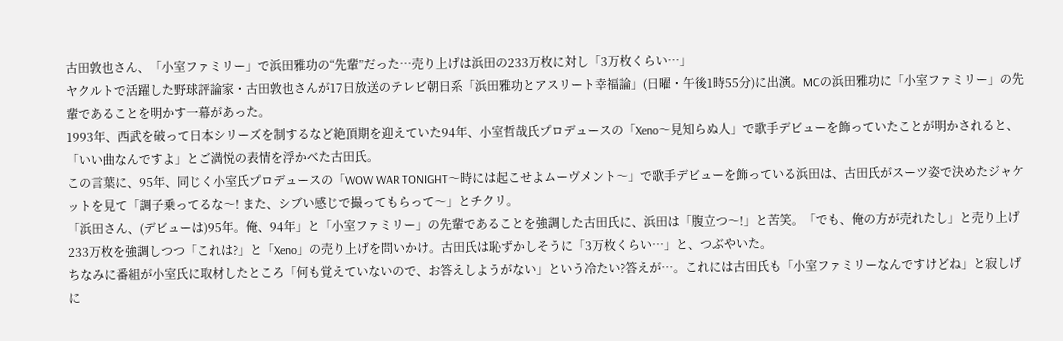古田敦也さん、「小室ファミリー」で浜田雅功の“先輩”だった…売り上げは浜田の233万枚に対し「3万枚くらい…」
ヤクルトで活躍した野球評論家・古田敦也さんが17日放送のテレビ朝日系「浜田雅功とアスリート幸福論」(日曜・午後1時55分)に出演。MCの浜田雅功に「小室ファミリー」の先輩であることを明かす一幕があった。
1993年、西武を破って日本シリーズを制するなど絶頂期を迎えていた94年、小室哲哉氏プロデュースの「Xeno〜見知らぬ人」で歌手デビューを飾っていたことが明かされると、「いい曲なんですよ」とご満悦の表情を浮かべた古田氏。
この言葉に、95年、同じく小室氏プロデュースの「WOW WAR TONIGHT〜時には起こせよムーヴメント〜」で歌手デビューを飾っている浜田は、古田氏がスーツ姿で決めたジャケットを見て「調子乗ってるな〜! また、シブい感じで撮ってもらって〜」とチクリ。
「浜田さん、(デビューは)95年。俺、94年」と「小室ファミリー」の先輩であることを強調した古田氏に、浜田は「腹立つ〜!」と苦笑。「でも、俺の方が売れたし」と売り上げ233万枚を強調しつつ「これは?」と「Xeno」の売り上げを問いかけ。古田氏は恥ずかしそうに「3万枚くらい…」と、つぶやいた。
ちなみに番組が小室氏に取材したところ「何も覚えていないので、お答えしようがない」という冷たい?答えが…。これには古田氏も「小室ファミリーなんですけどね」と寂しげに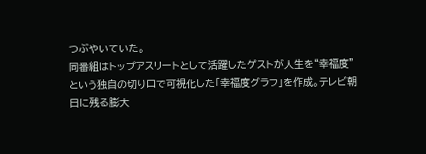つぶやいていた。
同番組はトップアスリートとして活躍したゲストが人生を“幸福度”という独自の切り口で可視化した「幸福度グラフ」を作成。テレビ朝日に残る膨大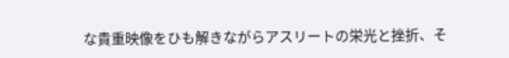な貴重映像をひも解きながらアスリートの栄光と挫折、そ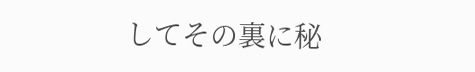してその裏に秘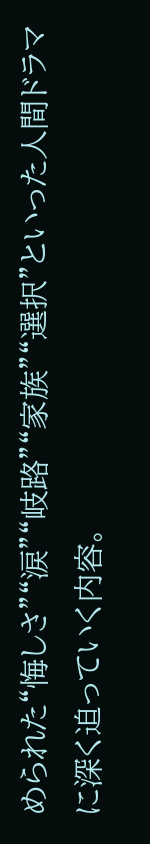められた“悔しさ”“涙”“岐路”“家族”“選択”といった人間ドラマに深く迫っていく内容。